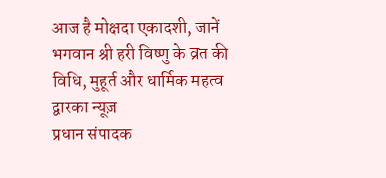आज है मोक्षदा एकादशी, जानें भगवान श्री हरी विष्णु के व्रत की विधि, मुहूर्त और धार्मिक महत्व
द्वारका न्यूज़
प्रधान संपादक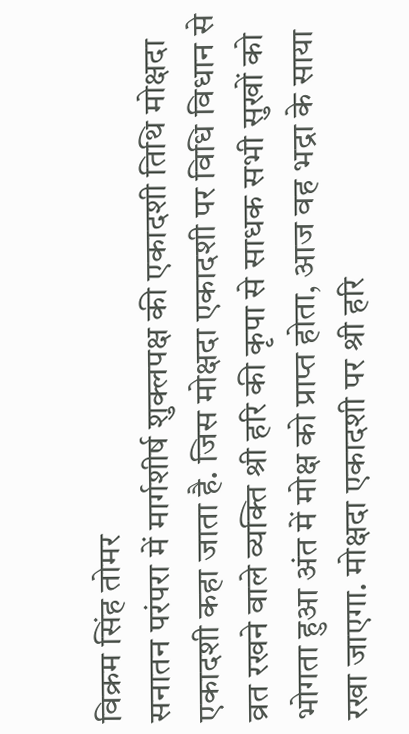विक्रम सिंह तोमर
सनातन परंपरा में मार्गशीर्ष शुक्लपक्ष की एकादशी तिथि मोक्षदा एकादशी कहा जाता है. जिस मोक्षदा एकादशी पर विधि विधान से व्रत रखने वाले व्यक्ति श्री हरि की कृपा से साधक सभी सुखों को भोगता हुआ अंत में मोक्ष को प्राप्त होता, आज वह भद्रा के साया रखा जाएगा. मोक्षदा एकादशी पर श्री हरि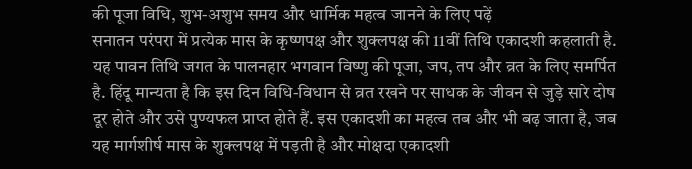की पूजा विधि, शुभ-अशुभ समय और धार्मिक महत्व जानने के लिए पढ़ें
सनातन परंपरा में प्रत्येक मास के कृष्णपक्ष और शुक्लपक्ष की 11वीं तिथि एकादशी कहलाती है. यह पावन तिथि जगत के पालनहार भगवान विष्णु की पूजा, जप, तप और व्रत के लिए समर्पित है. हिंदू मान्यता है कि इस दिन विधि-विधान से व्रत रखने पर साधक के जीवन से जुड़े सारे दोष दूर होते और उसे पुण्यफल प्राप्त होते हैं. इस एकादशी का महत्व तब और भी बढ़ जाता है, जब यह मार्गशीर्ष मास के शुक्लपक्ष में पड़ती है और मोक्षदा एकादशी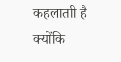कहलाताी है क्योंकि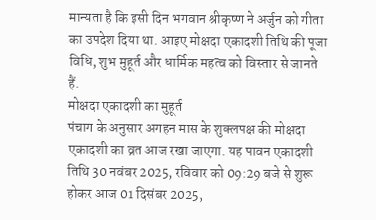मान्यता है कि इसी दिन भगवान श्रीकृष्ण ने अर्जुन को गीता का उपदेश दिया था. आइए मोक्षदा एकादशी तिथि की पूजा विधि, शुभ मुहूर्त और धार्मिक महत्व को विस्तार से जानते हैं.
मोक्षदा एकादशी का मुहूर्त
पंचाग के अनुसार अगहन मास के शुक्लपक्ष की मोक्षदा एकादशी का व्रत आज रखा जाएगा. यह पावन एकादशी तिथि 30 नवंबर 2025, रविवार को 09:29 बजे से शुरू होकर आज 01 दिसंबर 2025,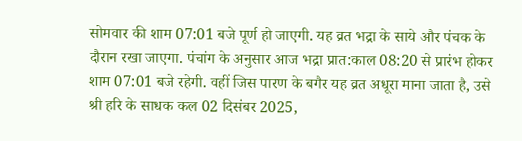सोमवार की शाम 07:01 बजे पूर्ण हो जाएगी. यह व्रत भद्रा के साये और पंचक के दौरान रखा जाएगा. पंचांग के अनुसार आज भद्रा प्रात:काल 08:20 से प्रारंभ होकर शाम 07:01 बजे रहेगी. वहीं जिस पारण के बगैर यह व्रत अधूरा माना जाता है, उसे श्री हरि के साधक कल 02 दिसंबर 2025,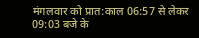मंगलवार को प्रात:काल 06:57 से लेकर 09:03 बजे के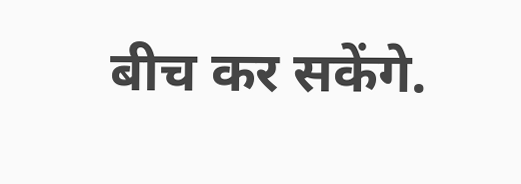बीच कर सकेंगे.